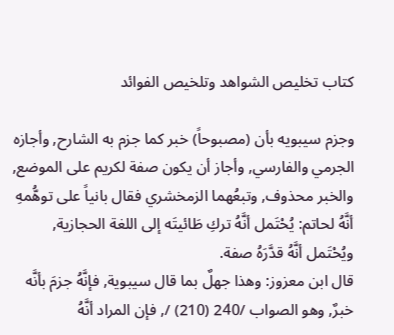كتاب تخليص الشواهد وتلخيص الفوائد

وجزم سيبويه بأن (مصبوحاً) خبر كما جزم به الشارح, وأجازه الجرمي والفارسي, وأجاز أن يكون صفة لكريم على الموضع, والخبر محذوف, وتبعُهما الزمخشري فقال بانياً على توهُّمهِ أنَّهُ لحاتم: يُحْتَمل أنَّهُ تركِ طَائيتَه إلى اللغة الحجازية, ويُحْتَمل أنَّهُ قدَّرَهُ صفة.
قال ابن معزوز: وهذا جهلٌ بما قال سيبوية, فإنَّهُ جزمَ بأنَّه خبرٌ, وهو الصواب /240 (210) /, فإن المراد أنَّهُ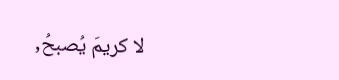لا كريمَ يُصبحُ,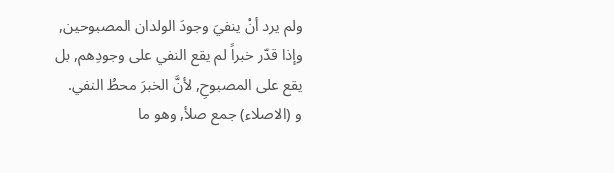ولم يرد أنْ ينفيَ وجودَ الولدان المصبوحين, وإذا قدّر خبراً لم يقع النفي على وجودِهم, بل يقع على المصبوحِ, لأنَّ الخبرَ محطُ النفي.
و (الاصلاء) جمع صلأ, وهو ما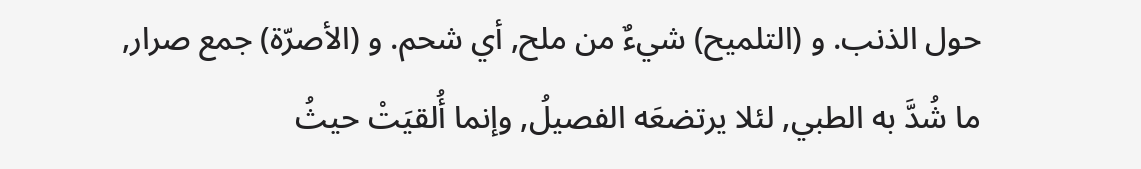حول الذنب. و (التلميح) شيءٌ من ملح, أي شحم. و (الأصرّة) جمع صرار, ما شُدَّ به الطبي, لئلا يرتضعَه الفصيلُ, وإنما أُلقيَتْ حيثُ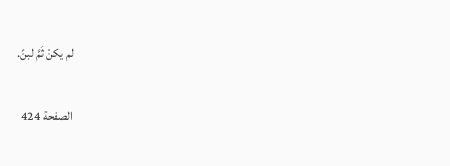لم يكنْ ثَمَّ لبنً.

الصفحة 424